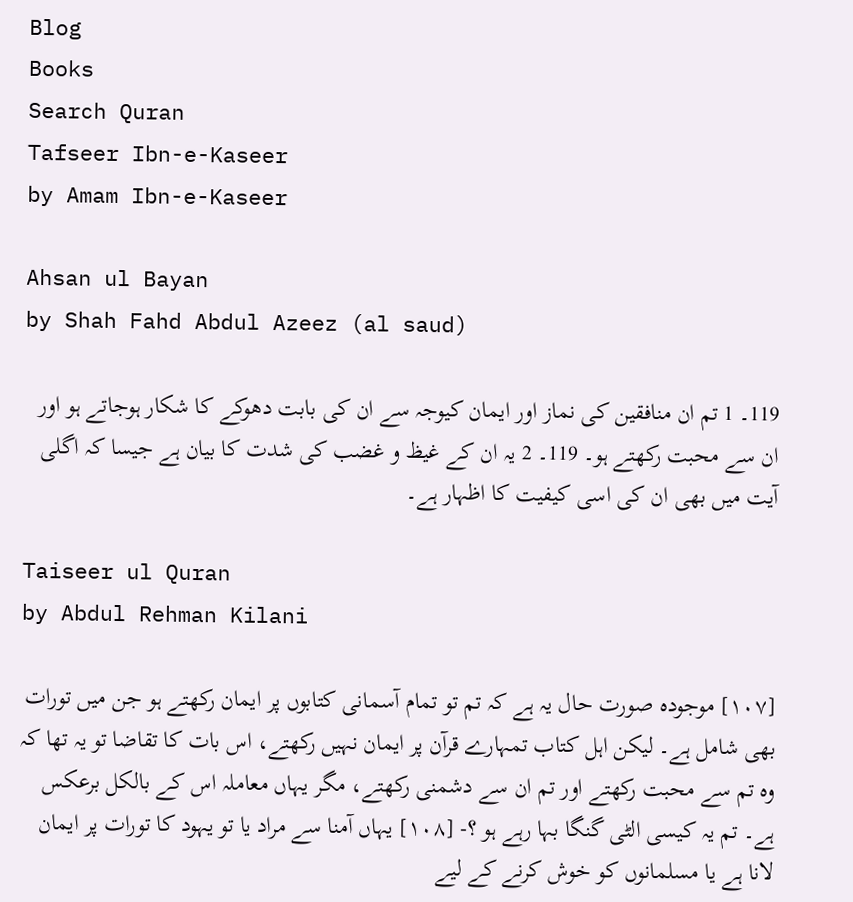Blog
Books
Search Quran
Tafseer Ibn-e-Kaseer
by Amam Ibn-e-Kaseer

Ahsan ul Bayan
by Shah Fahd Abdul Azeez (al saud)

119۔ 1 تم ان منافقین کی نماز اور ایمان کیوجہ سے ان کی بابت دھوکے کا شکار ہوجاتے ہو اور ان سے محبت رکھتے ہو۔ 119۔ 2 یہ ان کے غیظ و غضب کی شدت کا بیان ہے جیسا کہ اگلی آیت میں بھی ان کی اسی کیفیت کا اظہار ہے۔

Taiseer ul Quran
by Abdul Rehman Kilani

[١٠٧] موجودہ صورت حال یہ ہے کہ تم تو تمام آسمانی کتابوں پر ایمان رکھتے ہو جن میں تورات بھی شامل ہے۔ لیکن اہل کتاب تمہارے قرآن پر ایمان نہیں رکھتے، اس بات کا تقاضا تو یہ تھا کہ وہ تم سے محبت رکھتے اور تم ان سے دشمنی رکھتے، مگر یہاں معاملہ اس کے بالکل برعکس ہے۔ تم یہ کیسی الٹی گنگا بہا رہے ہو ؟- [١٠٨] یہاں آمنا سے مراد یا تو یہود کا تورات پر ایمان لانا ہے یا مسلمانوں کو خوش کرنے کے لیے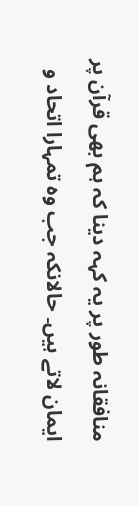منافقانہ طور پر یہ کہہ دینا کہ ہم بھی قرآن پر ایمان لاتے ہیں۔ حالانکہ جب وہ تمہارا اتحاد و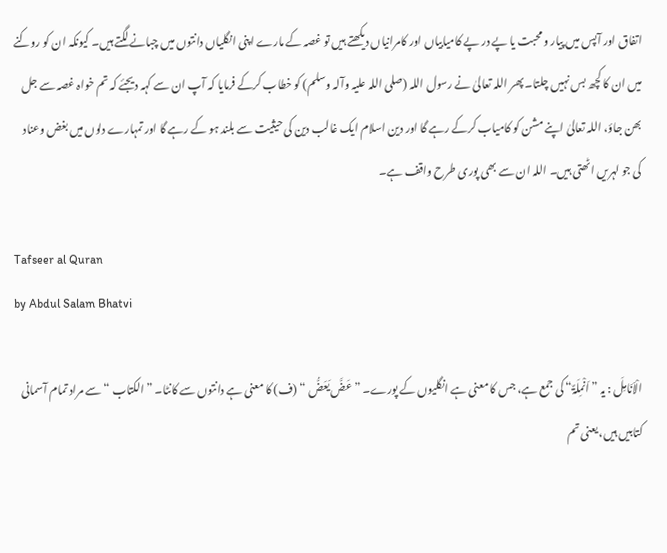اتفاق اور آپس میں پیار و محبت یا پے در پے کامیابیاں اور کامرانیاں دیکھتے ہیں تو غصہ کے مارے اپنی انگلیاں دانتوں میں چبانے لگتے ہیں۔ کیونکہ ان کو روکنے میں ان کا کچھ بس نہیں چلتا۔ پھر اللہ تعالیٰ نے رسول اللہ (صلی اللہ علیہ وآلہ وسلم) کو خطاب کرکے فرمایا کہ آپ ان سے کہہ دیجئے کہ تم خواہ غصہ سے جل بھن جاؤ، اللہ تعالیٰ اپنے مشن کو کامیاب کرکے رہے گا اور دین اسلام ایک غالب دین کی حیثیت سے بلند ہو کے رہے گا اور تمہارے دلوں میں بغض وعناد کی جو لہریں اٹھتی ہیں۔ اللہ ان سے بھی پوری طرح واقف ہے۔

Tafseer al Quran
by Abdul Salam Bhatvi

الْاَنَامِلَ : یہ ” اَنْمِلَۃٌ“ کی جمع ہے، جس کا معنی ہے انگلیوں کے پورے۔ ” عَضَّ یَعَضُّ “ (ف) کا معنی ہے دانتوں سے کانٹا۔ ” الکتاب “ سے مراد تمام آسمانی کتابیں ہیں، یعنی تم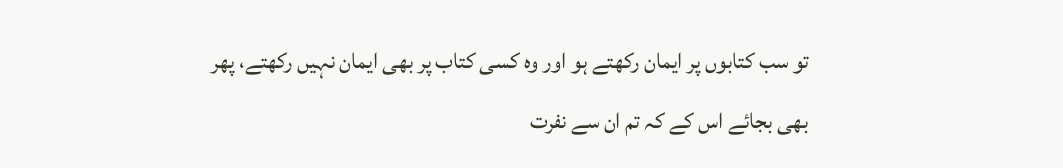تو سب کتابوں پر ایمان رکھتے ہو اور وہ کسی کتاب پر بھی ایمان نہیں رکھتے، پھر بھی بجائے اس کے کہ تم ان سے نفرت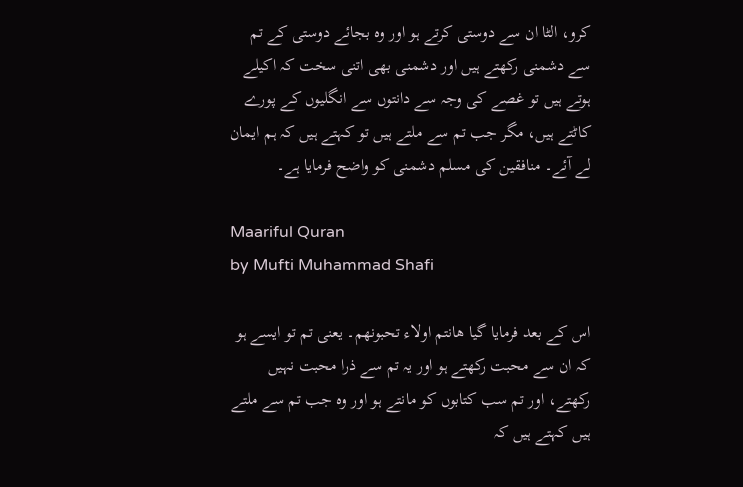کرو، الٹا ان سے دوستی کرتے ہو اور وہ بجائے دوستی کے تم سے دشمنی رکھتے ہیں اور دشمنی بھی اتنی سخت کہ اکیلے ہوتے ہیں تو غصے کی وجہ سے دانتوں سے انگلیوں کے پورے کاٹتے ہیں، مگر جب تم سے ملتے ہیں تو کہتے ہیں کہ ہم ایمان لے آئے۔ منافقین کی مسلم دشمنی کو واضح فرمایا ہے۔

Maariful Quran
by Mufti Muhammad Shafi

اس کے بعد فرمایا گیا ھانتم اولاء تحبونھم۔ یعنی تم تو ایسے ہو کہ ان سے محبت رکھتے ہو اور یہ تم سے ذرا محبت نہیں رکھتے، اور تم سب کتابوں کو مانتے ہو اور وہ جب تم سے ملتے ہیں کہتے ہیں کہ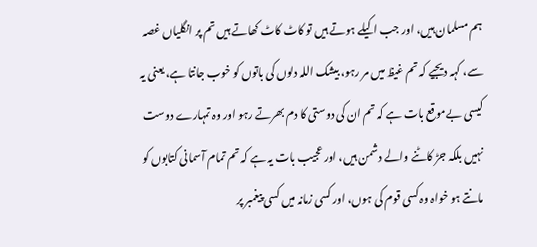ہم مسلمان ہیں، اور جب اکیلے ہوتے ہیں تو کاٹ کاٹ کھاتے ہیں تم پر انگلیاں غصہ سے، کہہ دیجیے کہ تم غیظ میں مر رہو، بیشک اللہ دلوں کی باتوں کو خوب جانتا ہے، یعنی یہ کیسی بےموقع بات ہے کہ تم ان کی دوستی کا دم بھرتے رہو اور وہ تمہارے دوست نہیں بلکہ جڑ کاٹنے والے دشمن ہیں، اور عجیب بات یہ ہے کہ تم تمام آسمانی کتابوں کو مانتے ہو خواہ وہ کسی قوم کی ہوں، اور کسی زمانہ میں کسی پیغمبر پر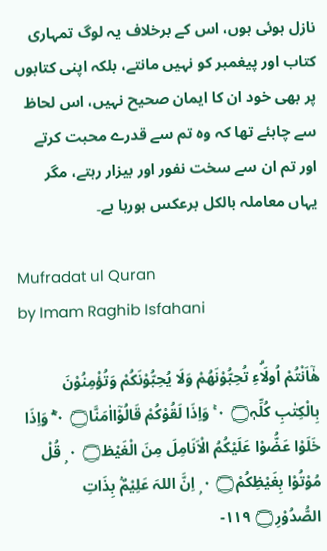نازل ہوئی ہوں، اس کے برخلاف یہ لوگ تمہاری کتاب اور پیغمبر کو نہیں مانتے، بلکہ اپنی کتابوں پر بھی خود ان کا ایمان صحیح نہیں، اس لحاظ سے چاہئے تھا کہ وہ تم سے قدرے محبت کرتے اور تم ان سے سخت نفور اور بیزار رہتے، مگر یہاں معاملہ بالکل برعکس ہورہا ہے۔

Mufradat ul Quran
by Imam Raghib Isfahani

ھٰٓاَنْتُمْ اُولَاۗءِ تُحِبُّوْنَھُمْ وَلَا يُحِبُّوْنَكُمْ وَتُؤْمِنُوْنَ بِالْكِتٰبِ كُلِّہٖ۝ ٠ ۚ وَاِذَا لَقُوْكُمْ قَالُوْٓااٰمَنَّا۝ ٠ ۚۤۖ وَاِذَا خَلَوْا عَضُّوْا عَلَيْكُمُ الْاَنَامِلَ مِنَ الْغَيْظ۝ ٠ ۭ قُلْ مُوْتُوْا بِغَيْظِكُمْ۝ ٠ ۭ اِنَّ اللہَ عَلِيْمٌۢ بِذَاتِ الصُّدُوْرِ۝ ١١٩-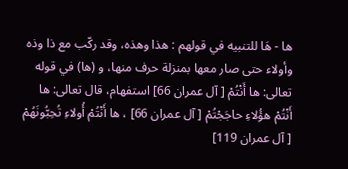ها - هَا للتنبيه في قولهم : هذا وهذه، وقد ركّب مع ذا وذه وأولاء حتی صار معها بمنزلة حرف منها، و (ها) في قوله تعالی: ها أَنْتُمْ [ آل عمران 66] استفهام، قال تعالی: ها أَنْتُمْ هؤُلاءِ حاجَجْتُمْ [ آل عمران 66] ، ها أَنْتُمْ أُولاءِ تُحِبُّونَهُمْ [ آل عمران 119]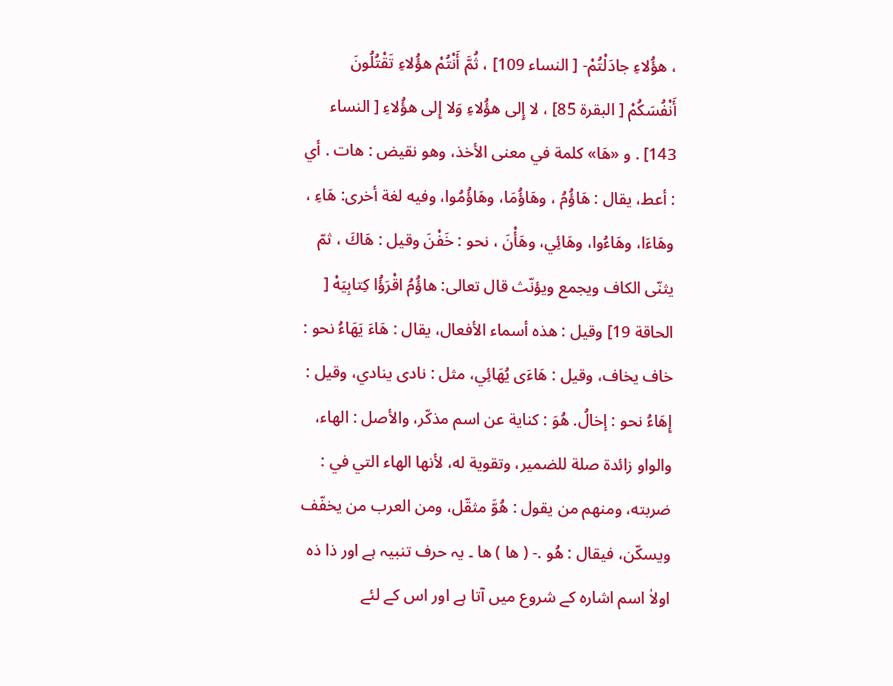، هؤُلاءِ جادَلْتُمْ- [ النساء 109] ، ثُمَّ أَنْتُمْ هؤُلاءِ تَقْتُلُونَ أَنْفُسَكُمْ [ البقرة 85] ، لا إِلى هؤُلاءِ وَلا إِلى هؤُلاءِ [ النساء 143] . و «هَا» كلمة في معنی الأخذ، وهو نقیض : هات . أي : أعط، يقال : هَاؤُمُ ، وهَاؤُمَا، وهَاؤُمُوا، وفيه لغة أخری: هَاءِ ، وهَاءَا، وهَاءُوا، وهَائِي، وهَأْنَ ، نحو : خَفْنَ وقیل : هَاكَ ، ثمّ يثنّى الکاف ويجمع ويؤنّث قال تعالی: هاؤُمُ اقْرَؤُا كِتابِيَهْ [ الحاقة 19] وقیل : هذه أسماء الأفعال، يقال : هَاءَ يَهَاءُ نحو : خاف يخاف، وقیل : هَاءَى يُهَائِي، مثل : نادی ينادي، وقیل : إِهَاءُ نحو : إخالُ. هُوَ : كناية عن اسم مذكّر، والأصل : الهاء، والواو زائدة صلة للضمیر، وتقوية له، لأنها الهاء التي في : ضربته، ومنهم من يقول : هُوَّ مثقّل، ومن العرب من يخفّف ويسكّن، فيقال : هُو .- ( ھا ) ھا ۔ یہ حرف تنبیہ ہے اور ذا ذہ اولاٰ اسم اشارہ کے شروع میں آتا ہے اور اس کے لئے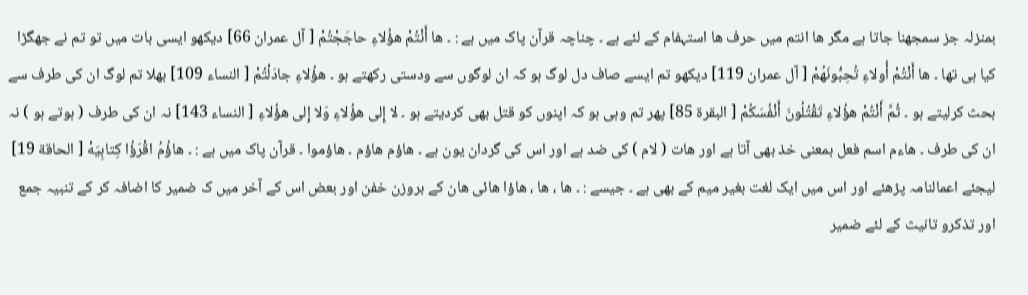بمنزلہ جز سمجھنا جاتا ہے مگر ھا انتم میں حرف ھا استہفام کے لئے ہے ۔ چناچہ قرآن پاک میں ہے : ۔ ها أَنْتُمْ هؤُلاءِ حاجَجْتُمْ [ آل عمران 66] دیکھو ایسی بات میں تو تم نے جھگڑا کیا ہی تھا ۔ ها أَنْتُمْ أُولاءِ تُحِبُّونَهُمْ [ آل عمران 119] دیکھو تم ایسے صاف دل لوگ ہو کہ ان لوگوں سے ودستی رکھتے ہو ۔ هؤُلاءِ جادَلْتُمْ [ النساء 109] بھلا تم لوگ ان کی طرف سے بحث کرلیتے ہو ۔ ثُمَّ أَنْتُمْ هؤُلاءِ تَقْتُلُونَ أَنْفُسَكُمْ [ البقرة 85] پھر تم وہی ہو کہ اپنوں کو قتل بھی کردیتے ہو ۔ لا إِلى هؤُلاءِ وَلا إِلى هؤُلاءِ [ النساء 143] نہ ان کی طرف ( ہوتے ہو ) نہ ان کی طرف ۔ ھاءم اسم فعل بمعنی خذ بھی آتا ہے اور ھات ( لام ) کی ضد ہے اور اس کی گردان یون ہے ۔ ھاؤم ھاؤم ۔ ھاؤموا ۔ قرآن پاک میں ہے : ۔ هاؤُمُ اقْرَؤُا كِتابِيَهْ [ الحاقة 19] لیجئے اعمالنامہ پڑھئے اور اس میں ایک لغت بغیر میم کے بھی ہے ۔ جیسے : ۔ ھا ، ھا ، ھاؤا ھائی ھان کے بروزن خفن اور بعض اس کے آخر میں ک ضمیر کا اضافہ کر کے تنبیہ جمع اور تذکرو تانیث کے لئے ضمیر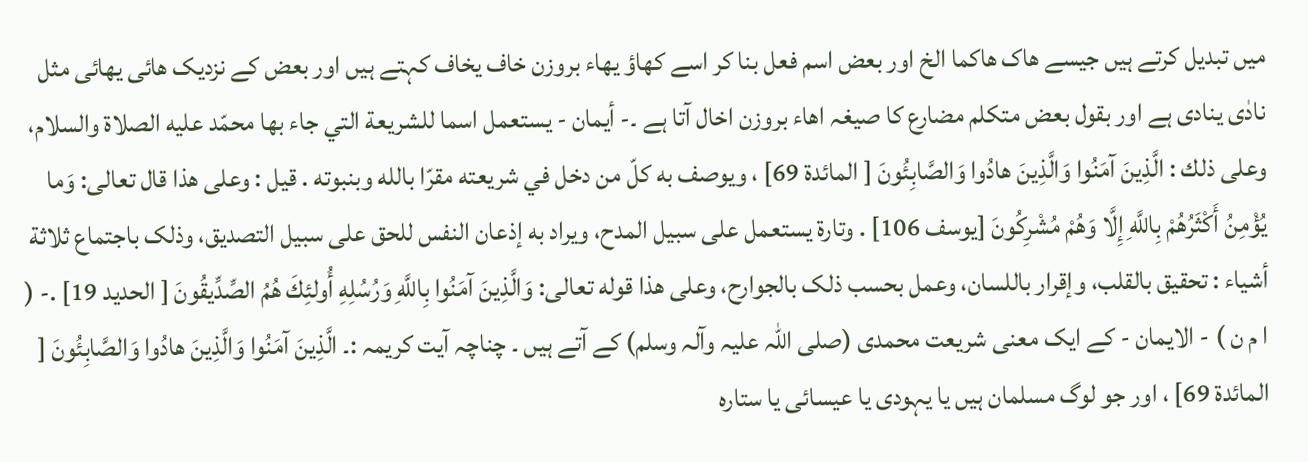میں تبدیل کرتے ہیں جیسے ھاک ھاکما الخ اور بعض اسم فعل بنا کر اسے کھاؤ یھاء بروزن خاف یخاف کہتے ہیں اور بعض کے نزدیک ھائی یھائی مثل نادٰی ینادی ہے اور بقول بعض متکلم مضارع کا صیغہ اھاء بروزن اخال آتا ہے ۔- أیمان - يستعمل اسما للشریعة التي جاء بها محمّد عليه الصلاة والسلام، وعلی ذلك : الَّذِينَ آمَنُوا وَالَّذِينَ هادُوا وَالصَّابِئُونَ [ المائدة 69] ، ويوصف به كلّ من دخل في شریعته مقرّا بالله وبنبوته . قيل : وعلی هذا قال تعالی: وَما يُؤْمِنُ أَكْثَرُهُمْ بِاللَّهِ إِلَّا وَهُمْ مُشْرِكُونَ [يوسف 106] . وتارة يستعمل علی سبیل المدح، ويراد به إذعان النفس للحق علی سبیل التصدیق، وذلک باجتماع ثلاثة أشياء : تحقیق بالقلب، وإقرار باللسان، وعمل بحسب ذلک بالجوارح، وعلی هذا قوله تعالی: وَالَّذِينَ آمَنُوا بِاللَّهِ وَرُسُلِهِ أُولئِكَ هُمُ الصِّدِّيقُونَ [ الحدید 19] .- ( ا م ن ) - الایمان - کے ایک معنی شریعت محمدی (صلی اللہ علیہ وآلہ وسلم) کے آتے ہیں ۔ چناچہ آیت کریمہ :۔ الَّذِينَ آمَنُوا وَالَّذِينَ هادُوا وَالصَّابِئُونَ [ المائدة 69] ، اور جو لوگ مسلمان ہیں یا یہودی یا عیسائی یا ستارہ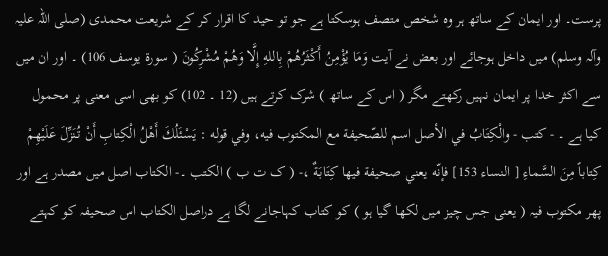پرست۔ اور ایمان کے ساتھ ہر وہ شخص متصف ہوسکتا ہے جو تو حید کا اقرار کر کے شریعت محمدی (صلی اللہ علیہ وآلہ وسلم) میں داخل ہوجائے اور بعض نے آیت وَمَا يُؤْمِنُ أَكْثَرُهُمْ بِاللهِ إِلَّا وَهُمْ مُشْرِكُونَ ( سورة يوسف 106) ۔ اور ان میں سے اکثر خدا پر ایمان نہیں رکھتے مگر ( اس کے ساتھ ) شرک کرتے ہیں (12 ۔ 102) کو بھی اسی معنی پر محمول کیا ہے ۔ - كتب - والْكِتَابُ في الأصل اسم للصّحيفة مع المکتوب فيه، وفي قوله : يَسْئَلُكَ أَهْلُ الْكِتابِ أَنْ تُنَزِّلَ عَلَيْهِمْ كِتاباً مِنَ السَّماءِ [ النساء 153] فإنّه يعني صحیفة فيها كِتَابَةٌ ،- ( ک ت ب ) الکتب ۔- الکتاب اصل میں مصدر ہے اور پھر مکتوب فیہ ( یعنی جس چیز میں لکھا گیا ہو ) کو کتاب کہاجانے لگا ہے دراصل الکتاب اس صحیفہ کو کہتے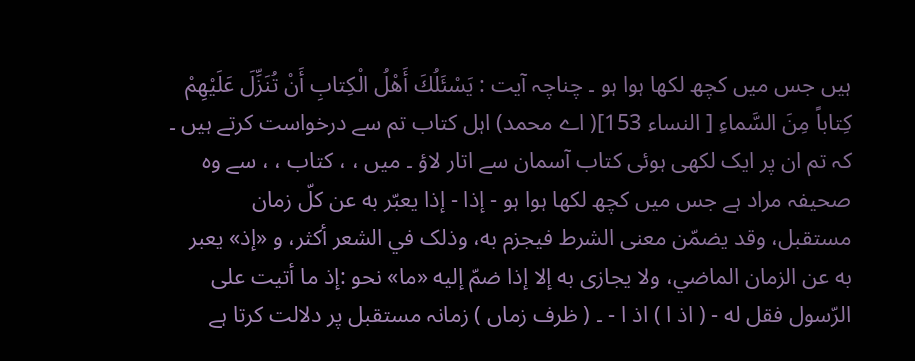ہیں جس میں کچھ لکھا ہوا ہو ۔ چناچہ آیت : يَسْئَلُكَ أَهْلُ الْكِتابِ أَنْ تُنَزِّلَ عَلَيْهِمْ كِتاباً مِنَ السَّماءِ [ النساء 153]( اے محمد) اہل کتاب تم سے درخواست کرتے ہیں ۔ کہ تم ان پر ایک لکھی ہوئی کتاب آسمان سے اتار لاؤ ۔ میں ، ، کتاب ، ، سے وہ صحیفہ مراد ہے جس میں کچھ لکھا ہوا ہو - إذا - إذا يعبّر به عن کلّ زمان مستقبل، وقد يضمّن معنی الشرط فيجزم به، وذلک في الشعر أكثر، و «إذ» يعبر به عن الزمان الماضي، ولا يجازی به إلا إذا ضمّ إليه «ما» نحو :إذ ما أتيت علی الرّسول فقل له - ( اذ ا ) اذ ا - ۔ ( ظرف زماں ) زمانہ مستقبل پر دلالت کرتا ہے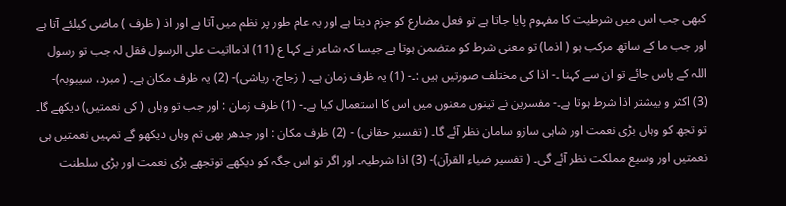کبھی جب اس میں شرطیت کا مفہوم پایا جاتا ہے تو فعل مضارع کو جزم دیتا ہے اور یہ عام طور پر نظم میں آتا ہے اور اذ ( ظرف ) ماضی کیلئے آتا ہے اور جب ما کے ساتھ مرکب ہو ( اذما) تو معنی شرط کو متضمن ہوتا ہے جیسا کہ شاعر نے کہا ع (11) اذمااتیت علی الرسول فقل لہ جب تو رسول اللہ کے پاس جائے تو ان سے کہنا ۔- اذا کی مختلف صورتیں ہیں :۔- (1) یہ ظرف زمان ہے۔ ( زجاج، ریاشی)- (2) یہ ظرف مکان ہے۔ ( مبرد، سیبوبہ)- (3) اکثر و بیشتر اذا شرط ہوتا ہے۔- مفسرین نے تینوں معنوں میں اس کا استعمال کیا ہے۔- (1) ظرف زمان : اور جب تو وہاں ( کی نعمتیں) دیکھے گا۔ تو تجھ کو وہاں بڑی نعمت اور شاہی سازو سامان نظر آئے گا۔ ( تفسیر حقانی) - (2) ظرف مکان : اور جدھر بھی تم وہاں دیکھو گے تمہیں نعمتیں ہی نعمتیں اور وسیع مملکت نظر آئے گی۔ ( تفسیر ضیاء القرآن)- (3) اذا شرطیہ۔ اور اگر تو اس جگہ کو دیکھے توتجھے بڑی نعمت اور بڑی سلطنت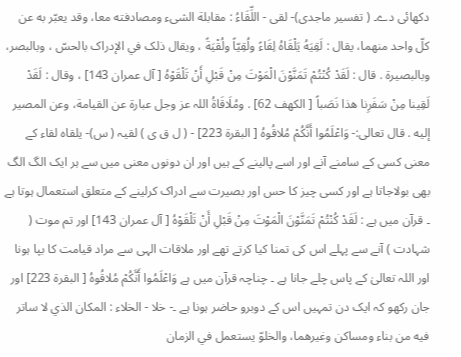دکھائی دے۔ ( تفسیر ماجدی)- لقی - اللِّقَاءُ : مقابلة الشیء ومصادفته معا، وقد يعبّر به عن کلّ واحد منهما، يقال : لَقِيَهُ يَلْقَاهُ لِقَاءً ولُقِيّاً ولُقْيَةً ، ويقال ذلک في الإدراک بالحسّ ، وبالبصر، وبالبصیرة . قال : لَقَدْ كُنْتُمْ تَمَنَّوْنَ الْمَوْتَ مِنْ قَبْلِ أَنْ تَلْقَوْهُ [ آل عمران 143] ، وقال : لَقَدْ لَقِينا مِنْ سَفَرِنا هذا نَصَباً [ الكهف 62] . ومُلَاقَاةُ اللہ عز وجل عبارة عن القیامة، وعن المصیر إليه . قال تعالی:- وَاعْلَمُوا أَنَّكُمْ مُلاقُوهُ [ البقرة 223] - ( ل ق ی ) لقیہ ( س)- یلقاہ لقاء کے معنی کسی کے سامنے آنے اور اسے پالینے کے ہیں اور ان دونوں معنی میں سے ہر ایک الگ الگ بھی بولاجاتا ہے اور کسی چیز کا حس اور بصیرت سے ادراک کرلینے کے متعلق استعمال ہوتا ہے ۔ قرآن میں ہے : لَقَدْ كُنْتُمْ تَمَنَّوْنَ الْمَوْتَ مِنْ قَبْلِ أَنْ تَلْقَوْهُ [ آل عمران 143] اور تم موت ( شہادت ) آنے سے پہلے اس کی تمنا کیا کرتے تھے اور ملاقات الہی سے مراد قیامت کا بپا ہونا اور اللہ تعالیٰ کے پاس چلے جانا ہے ۔ چناچہ قرآن میں ہے وَاعْلَمُوا أَنَّكُمْ مُلاقُوهُ [ البقرة 223] اور جان رکھو کہ ایک دن تمہیں اس کے دوبرو حاضر ہونا ہے ۔- خلا - الخلاء : المکان الذي لا ساتر فيه من بناء ومساکن وغیرهما، والخلوّ يستعمل في الزمان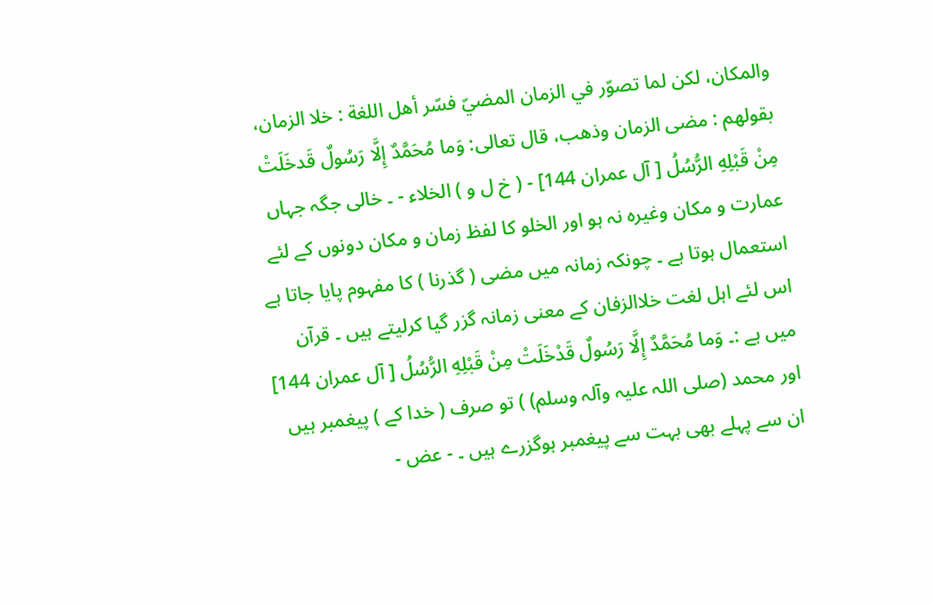والمکان، لکن لما تصوّر في الزمان المضيّ فسّر أهل اللغة : خلا الزمان، بقولهم : مضی الزمان وذهب، قال تعالی: وَما مُحَمَّدٌ إِلَّا رَسُولٌ قَدخَلَتْ مِنْ قَبْلِهِ الرُّسُلُ [ آل عمران 144] - ( خ ل و ) الخلاء - ۔ خالی جگہ جہاں عمارت و مکان وغیرہ نہ ہو اور الخلو کا لفظ زمان و مکان دونوں کے لئے استعمال ہوتا ہے ۔ چونکہ زمانہ میں مضی ( گذرنا ) کا مفہوم پایا جاتا ہے اس لئے اہل لغت خلاالزفان کے معنی زمانہ گزر گیا کرلیتے ہیں ۔ قرآن میں ہے :۔ وَما مُحَمَّدٌ إِلَّا رَسُولٌ قَدْخَلَتْ مِنْ قَبْلِهِ الرُّسُلُ [ آل عمران 144] اور محمد (صلی اللہ علیہ وآلہ وسلم) ) تو صرف ( خدا کے ) پیغمبر ہیں ان سے پہلے بھی بہت سے پیغمبر ہوگزرے ہیں ۔ - عض -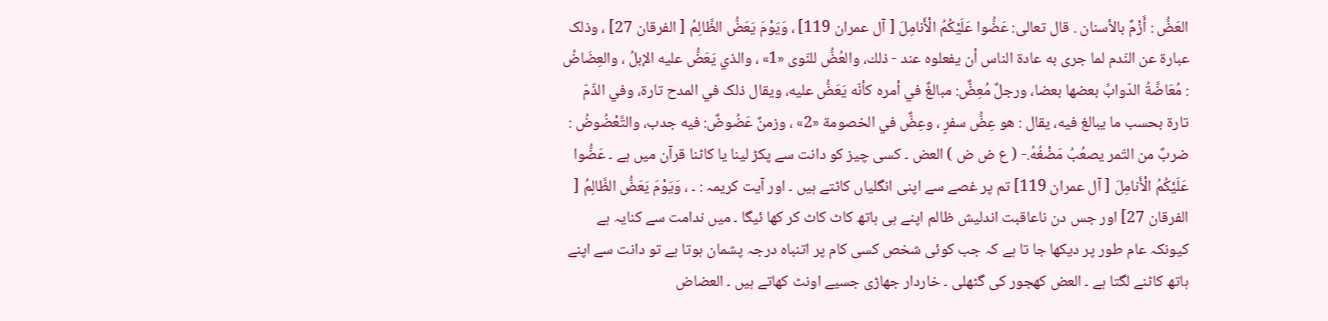العَضُّ : أَزْمٌ بالأسنان . قال تعالی: عَضُّوا عَلَيْكُمُ الْأَنامِلَ [ آل عمران 119] ، وَيَوْمَ يَعَضُّ الظَّالِمُ [ الفرقان 27] ، وذلک عبارة عن النّدم لما جری به عادة الناس أن يفعلوه عند - ذلك، والعُضُّ للنّوى «1» ، والذي يَعَضُّ عليه الإبلُ ، والعِضَاضُ : مُعَاضَّةُ الدّوابِّ بعضها بعضا، ورجلٌ مُعِضٌّ: مبالغٌ في أمره كأنّه يَعَضُّ عليه، ويقال ذلک في المدح تارة، وفي الذّمّ تارة بحسب ما يبالغ فيه، يقال : هو عِضُّ سفرٍ ، وعِضٌّ في الخصومة «2» ، وزمنٌ عَضُوضٌ: فيه جدب، والتَّعْضُوضُ : ضربٌ من التّمر يصعُبُ مَضْغُهُ.- ( ع ض ض ) العض ۔ کسی چیز کو دانت سے پکڑ لینا یا کاٹنا قرآن میں ہے ۔ عَضُّوا عَلَيْكُمُ الْأَنامِلَ [ آل عمران 119] تم پر غصے سے اپنی انگلیاں کاٹتے ہیں ۔ اور آیت کریمہ : ۔ ، وَيَوْمَ يَعَضُّ الظَّالِمُ [ الفرقان 27] اور جس دن ناعاقبت اندلیش ظالم اپنے ہی ہاتھ کاٹ کاٹ کر کھا ئیگا ۔ میں ندامت سے کنایہ ہے کیونکہ عام طور پر دیکھا جا تا ہے کہ جب کوئی شخص کسی کام پر اتنباہ درجہ پشمان ہوتا ہے تو دانت سے اپنے ہاتھ کاٹنے لگتا ہے ۔ العض کھجور کی گٹھلی ۔ خاردار جھاڑی جسیے اونٹ کھاتے ہیں ۔ العضاض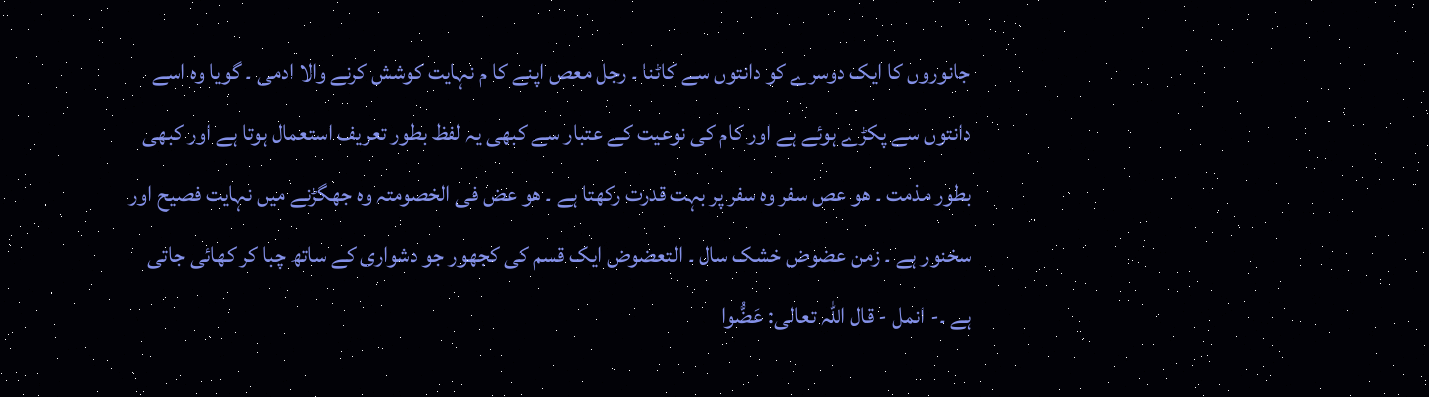جانوروں کا ایک دوسرے کو دانتوں سے کاٹنا ۔ رجل معص اپنے کا م نہایت کوشش کرنے والا ادمی ۔ گویا وہ اسے دانتوں سے پکڑے ہوئے ہے اور کام کی نوعیت کے عتبار سے کبھی یہ لفظ بطور تعریف استعمال ہوتا ہے اور کبھی بطور مذمت ۔ ھو عص سفر وہ سفر پر بہت قدرت رکھتا ہے ۔ ھو عض فی الخصومتہ وہ جھگڑنے میں نہایت فصیح اور سخنور ہے ۔ زمن عضوض خشک سال ۔ التعضوض ایک قسم کی کجھور جو دشواری کے ساتھ چبا کر کھائی جاتی ہے ۔- انمل - قال اللہ تعالی: عَضُّوا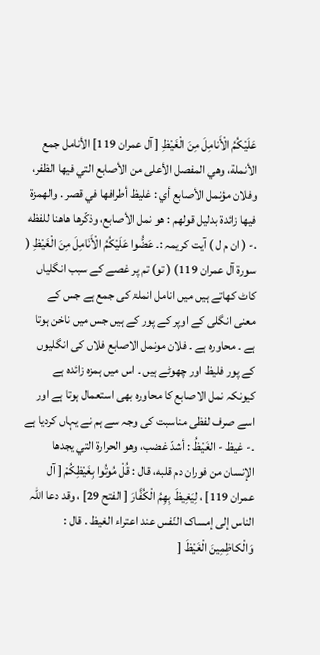عَلَيْكُمُ الْأَنامِلَ مِنَ الْغَيْظِ [ آل عمران 119] الأنامل جمع الأنملة، وهي المفصل الأعلی من الأصابع التي فيها الظفر، وفلان مؤنمل الأصابع أي : غلیظ أطرافها في قصر . والهمزة فيها زائدة بدلیل قولهم : هو نمل الأصابع، وذكّرها هاهنا للفظه .- ( ان م ل ) آیت کریمہ :۔ عَضُّوا عَلَيْكُمُ الْأَنَامِلَ مِنَ الْغَيْظِ ( سورة آل عمران 119) ( تو) تم پر غصے کے سبب انگلیاں کاٹ کھاتے ہیں میں انامل انملۃ کی جمع ہے جس کے معنی انگلی کے اوپر کے پور کے ہیں جس میں ناخن ہوتا ہے ۔ محاورہ ہے ۔ فلان مونمل الاصابع فلاں کی انگلیوں کے پور فلیظ اور چھوٹے ہیں ۔ اس میں ہمزہ زائدہ ہے کیونکہ نمل الاصابع کا محاورہ بھی استعمال ہوتا ہے اور اسے صرف لفظی مناسبت کی وجہ سے ہم نے یہاں کردیا ہے ۔- غيظ - الغَيْظُ : أشدّ غضب، وهو الحرارة التي يجدها الإنسان من فوران دم قلبه، قال : قُلْ مُوتُوا بِغَيْظِكُمْ [ آل عمران 119] ، لِيَغِيظَ بِهِمُ الْكُفَّارَ [ الفتح 29] ، وقد دعا اللہ الناس إلى إمساک النّفس عند اعتراء الغیظ . قال : وَالْكاظِمِينَ الْغَيْظَ [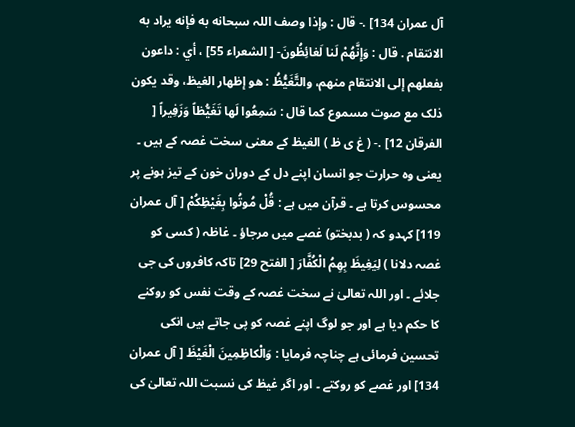آل عمران 134] .- قال : وإذا وصف اللہ سبحانه به فإنه يراد به الانتقام . قال : وَإِنَّهُمْ لَنا لَغائِظُونَ- [ الشعراء 55] ، أي : داعون بفعلهم إلى الانتقام منهم، والتَّغَيُّظُ : هو إظهار الغیظ، وقد يكون ذلک مع صوت مسموع کما قال : سَمِعُوا لَها تَغَيُّظاً وَزَفِيراً [ الفرقان 12] .- ( غ ی ظ ) الغیظ کے معنی سخت غصہ کے ہیں ۔ یعنی وہ حرارت جو انسان اپنے دل کے دوران خون کے تیز ہونے پر محسوس کرتا ہے ۔ قرآن میں ہے : قُلْ مُوتُوا بِغَيْظِكُمْ [ آل عمران 119] کہدو کہ ( بدبختو) غصے میں مرجاؤ ۔ غاظہ ( کسی کو غصہ دلانا ) لِيَغِيظَ بِهِمُ الْكُفَّارَ [ الفتح 29] تاکہ کافروں کی جی جلائے ۔ اور اللہ تعالیٰ نے سخت غصہ کے وقت نفس کو روکنے کا حکم دیا ہے اور جو لوگ اپنے غصہ کو پی جاتے ہیں انکی تحسین فرمائی ہے چناچہ فرمایا : وَالْكاظِمِينَ الْغَيْظَ [ آل عمران 134] اور غصے کو روکتے ۔ اور اگر غیظ کی نسبت اللہ تعالیٰ کی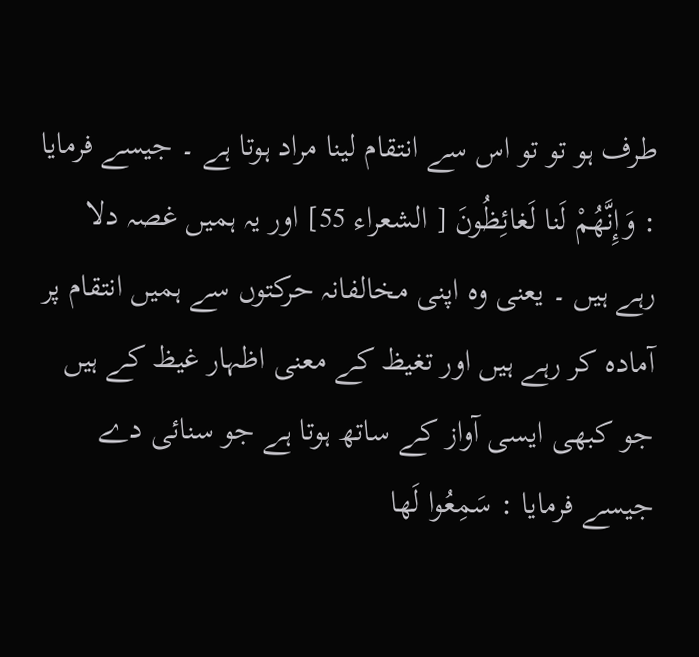طرف ہو تو تو اس سے انتقام لینا مراد ہوتا ہے ۔ جیسے فرمایا : وَإِنَّهُمْ لَنا لَغائِظُونَ [ الشعراء 55] اور یہ ہمیں غصہ دلا رہے ہیں ۔ یعنی وہ اپنی مخالفانہ حرکتوں سے ہمیں انتقام پر آمادہ کر رہے ہیں اور تغیظ کے معنی اظہار غیظ کے ہیں جو کبھی ایسی آواز کے ساتھ ہوتا ہے جو سنائی دے جیسے فرمایا : سَمِعُوا لَها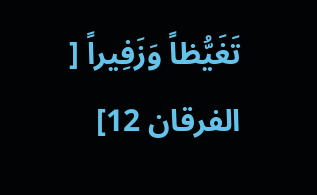تَغَيُّظاً وَزَفِيراً [ الفرقان 12]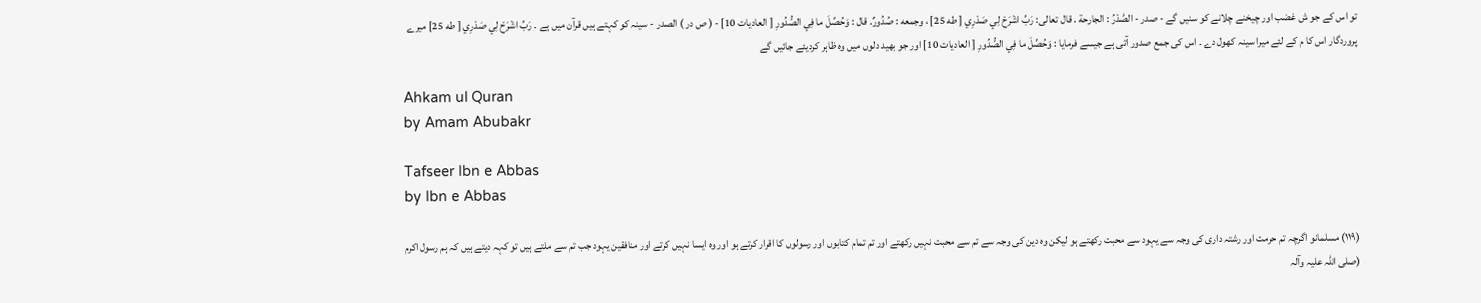تو اس کے جو ش غضب اور چیخنے چلانے کو سنیں گے - صدر - الصَّدْرُ : الجارحة . قال تعالی: رَبِّ اشْرَحْ لِي صَدْرِي [ طه 25] ، وجمعه : صُدُورٌ. قال : وَحُصِّلَ ما فِي الصُّدُورِ [ العادیات 10] - ( ص در ) الصدر - سینہ کو کہتے ہیں قرآن میں ہے ۔ رَبِّ اشْرَحْ لِي صَدْرِي [ طه 25] میرے پروردگار اس کا م کے لئے میرا سینہ کھول دے ۔ اس کی جمع صدور آتی ہے جیسے فرمایا : وَحُصِّلَ ما فِي الصُّدُورِ [ العادیات 10] اور جو بھید دلوں میں وہ ظاہر کردیئے جائیں گے

Ahkam ul Quran
by Amam Abubakr

Tafseer Ibn e Abbas
by Ibn e Abbas

(١١٩) مسلمانو اگرچہ تم حرمت اور رشتہ داری کی وجہ سے یہود سے محبت رکھتے ہو لیکن وہ دین کی وجہ سے تم سے محبت نہیں رکھتے اور تم تمام کتابوں اور رسولوں کا اقرار کرتے ہو اور وہ ایسا نہیں کرتے اور منافقین یہود جب تم سے ملتے ہیں تو کہہ دیتے ہیں کہ ہم رسول اکرم (صلی اللہ علیہ وآلہ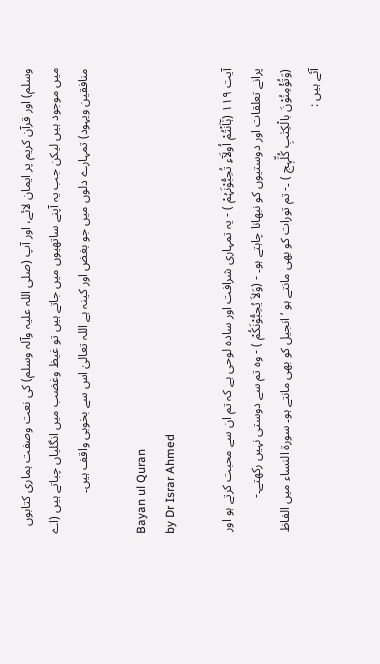وسلم) اور قرآن کریم پر ایمان لائے، اور آپ (صلی اللہ علیہ وآلہ وسلم) کی نعت وصفت ہماری کتابوں میں موجود ہیں لیکن جب یہ آپنے ساتھیوں میں جاتے ہیں تو غیظ وغضب میں انگلیاں چباتے ہیں (اے منافقین ویہود) تمہارے دلوں میں جو بغض اور کینہ ہے اللہ تعالیٰ اس سے بخوبی واقف ہیں۔

Bayan ul Quran
by Dr Israr Ahmed

آیت ١١٩ (ہٰٓاَنْتُمْ اُولَآءِ تُحِبُّوْنَہُمْ ) - یہ تمہاری شرافت اور سادہ لوحی ہے کہ تم ان سے محبت کرتے ہو اور پرانے تعلقات اور دوستیوں کو نبھانا چاہتے ہو۔ - (وَلاَ یُحِبُّوْنَکُمْ ) - وہ تم سے دوستی نہیں رکھتے۔- (وَتُؤْمِنُوْنَ بالْکِتٰبِ کُلِّہٖج ) ۔- تم تورات کو بھی مانتے ہو ‘ انجیل کو بھی مانتے ہو۔ سورة النساء میں الفاظ آئے ہیں :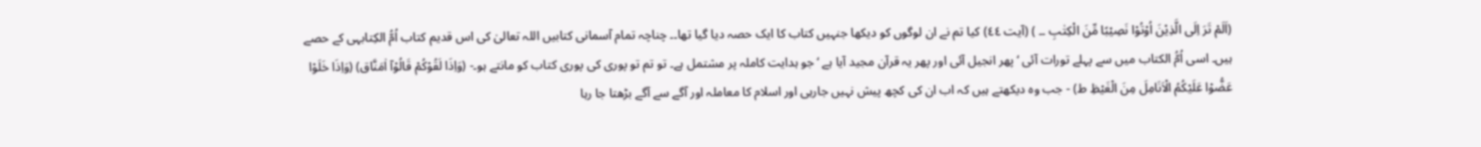(اَلَمْ تَرَ اِلَی الَّذِیْنَ اُوْتُوْا نَصِیْبًا مِّنَ الْکِتٰبِ ۔۔ ) (آیت ٤٤) کیا تم نے ان لوگوں کو دیکھا جنہیں کتاب کا ایک حصہ دیا گیا تھا۔۔ چناچہ تمام آسمانی کتابیں اللہ تعالیٰ کی اس قدیم کتاب اُمُّ الکِتابہی کے حصے ہیں۔ اسی اُمُّ الکتاب میں سے پہلے تورات آئی ‘ پھر انجیل آئی اور پھر یہ قرآن مجید آیا ہے ‘ جو ہدایت کاملہ پر مشتمل ہے۔ تو تم تو پوری کی پوری کتاب کو مانتے ہو۔- (وَاِذَا لَقُوْکُمْ قَالُوْآ اٰمَنَّاق) (وَاِذَا خَلَوْا عَضُّوْا عَلَیْکُمُ الْاَنَامِلَ مِنَ الْغَیْظِ ط) - جب وہ دیکھتے ہیں کہ اب ان کی کچھ پیش نہیں جارہی اور اسلام کا معاملہ اور آگے سے آگے بڑھتا جا رہا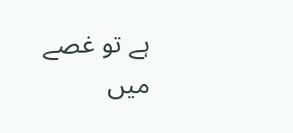ہے تو غصے میں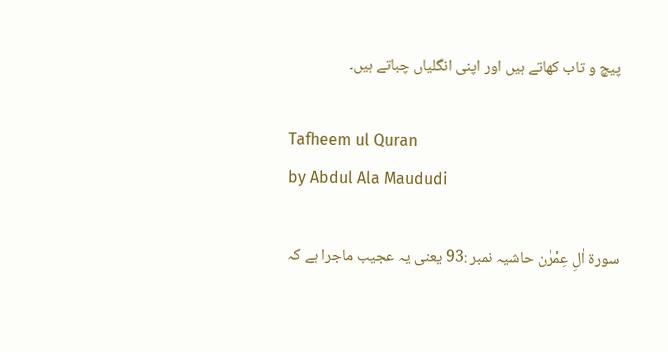پیچ و تاب کھاتے ہیں اور اپنی انگلیاں چباتے ہیں۔

Tafheem ul Quran
by Abdul Ala Maududi

سورة اٰلِ عِمْرٰن حاشیہ نمبر :93 یعنی یہ عجیب ماجرا ہے کہ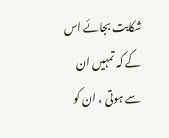شکایت بجائے اس کے کہ تمہیں ان سے ہوتی ، ان کو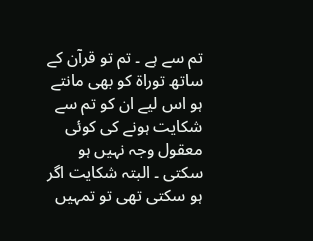تم سے ہے ۔ تم تو قرآن کے ساتھ توراة کو بھی مانتے ہو اس لیے ان کو تم سے شکایت ہونے کی کوئی معقول وجہ نہیں ہو سکتی ۔ البتہ شکایت اگر ہو سکتی تھی تو تمہیں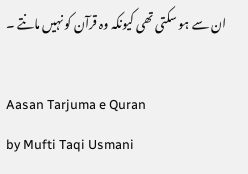ان سے ہو سکتی تھی کیونکہ وہ قرآن کو نہیں مانتے ۔

Aasan Tarjuma e Quran
by Mufti Taqi Usmani